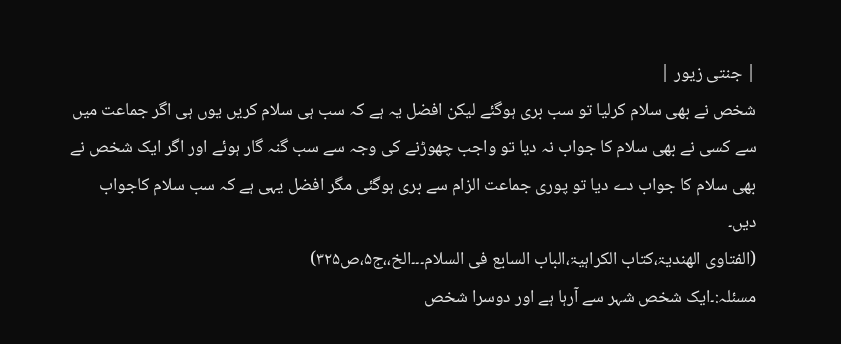| جنتی زیور |
شخص نے بھی سلام کرلیا تو سب بری ہوگئے لیکن افضل یہ ہے کہ سب ہی سلام کریں یوں ہی اگر جماعت میں سے کسی نے بھی سلام کا جواب نہ دیا تو واجب چھوڑنے کی وجہ سے سب گنہ گار ہوئے اور اگر ایک شخص نے بھی سلام کا جواب دے دیا تو پوری جماعت الزام سے بری ہوگئی مگر افضل یہی ہے کہ سب سلام کاجواب دیں۔
(الفتاوی الھندیۃ،کتاب الکراہیۃ،الباب السابع فی السلام۔۔۔الخ،،ج۵،ص۳۲۵)
مسئلہ:۔ایک شخص شہر سے آرہا ہے اور دوسرا شخص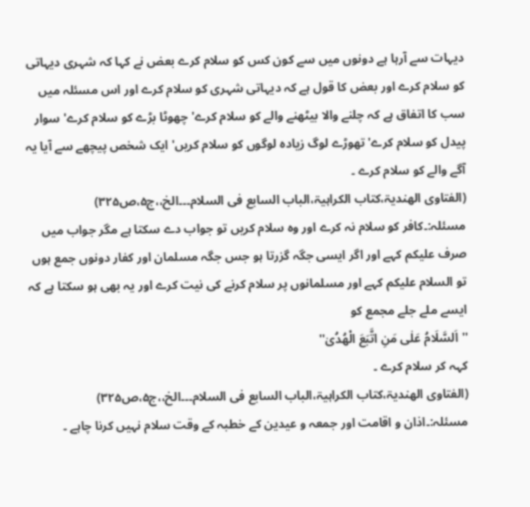دیہات سے آرہا ہے دونوں میں سے کون کس کو سلام کرے بعض نے کہا کہ شہری دیہاتی کو سلام کرے اور بعض کا قول ہے کہ دیہاتی شہری کو سلام کرے اور اس مسئلہ میں سب کا اتفاق ہے کہ چلنے والا بیٹھنے والے کو سلام کرے' چھوٹا بڑے کو سلام کرے' سوار پیدل کو سلام کرے' تھوڑے لوگ زیادہ لوگوں کو سلام کریں' ایک شخص پیچھے سے آیا یہ آگے والے کو سلام کرے ۔
(الفتاوی الھندیۃ،کتاب الکراہیۃ،الباب السابع فی السلام۔۔۔الخ،،ج۵،ص۳۲۵)
مسئلہ:۔کافر کو سلام نہ کرے اور وہ سلام کریں تو جواب دے سکتا ہے مگر جواب میں صرف علیکم کہے اور اگر ایسی جگہ گزرتا ہو جس جگہ مسلمان اور کفار دونوں جمع ہوں تو السلام علیکم کہے اور مسلمانوں پر سلام کرنے کی نیت کرے اور یہ بھی ہو سکتا ہے کہ ایسے ملے جلے مجمع کو
''اَلسَّلَامُ عَلٰی مَنِ اتَّبَعَ الْھُدُیٰ''
کہہ کر سلام کرے ۔
(الفتاوی الھندیۃ،کتاب الکراہیۃ،الباب السابع فی السلام۔۔۔الخ،،ج۵،ص۳۲۵)
مسئلہ:۔اذان و اقامت اور جمعہ و عیدین کے خطبہ کے وقت سلام نہیں کرنا چاہے ۔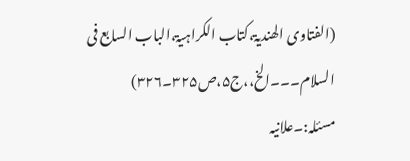(الفتاوی الھندیۃ،کتاب الکراہیۃ،الباب السابع فی السلام۔۔۔الخ،،ج۵،ص۳۲۵۔۳۲۶)
مسئلہ:۔علانیہ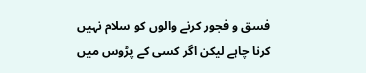فسق و فجور کرنے والوں کو سلام نہیں کرنا چاہے لیکن اگر کسی کے پڑوس میں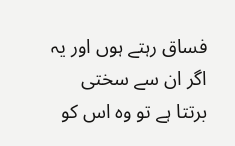فساق رہتے ہوں اور یہ اگر ان سے سختی برتتا ہے تو وہ اس کو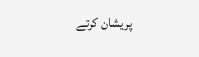پریشان کرتے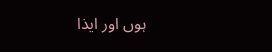ہوں اور ایذا